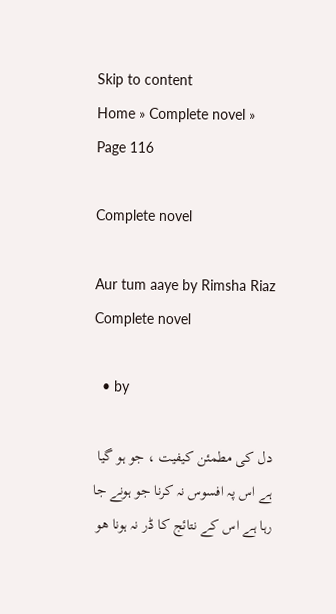Skip to content
Home » Complete novel » Page 116

Complete novel

Aur tum aaye by Rimsha Riaz Complete novel

  • by

دل کی مطمئن کیفیت ، جو ہو گیا ہے اس پہ افسوس نہ کرنا جو ہونے جا رہا ہے اس کے نتائج کا ڈر نہ ہونا ھو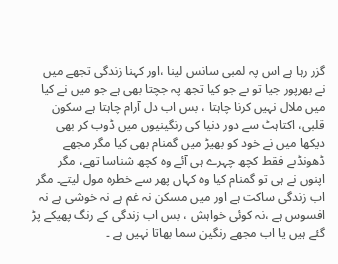گزر رہا ہے اس پہ لمبی سانس لینا ،اور کہنا زندگی تجھے میں نے بھرپور جیا تو ںے جو کیا تجھ پہ جچتا بھی ہے جو میں نے کیا میں ملال نہیں کرنا چاہتا ، بس اب دل آرام چاہتا ہے سکون قلبی، اکتاہٹ سے دور دنیا کی رنگینیوں میں ڈوب کر بھی دیکھا میں نے خود کو بھیڑ میں گمنام بھی کیا مگر مجھے ڈھونڈںے فقط کچھ چہرے ہی آئے وہ کچھ شناسا تھے، مگر اپنوں نے ہی تو گمنام کیا وہ کہاں پھر سے خطرہ مول لیتے۔ مگر اب زندگی ساکت ہے اور میں مسکن نہ غم ہے نہ خوشی ہے نہ افسوس ہے ،نہ کوئی خواہش ، بس اب زندگی کے رنگ پھیکے پڑ گئے ہیں یا اب مجھے رنگین سما بھاتا نہیں ہے ۔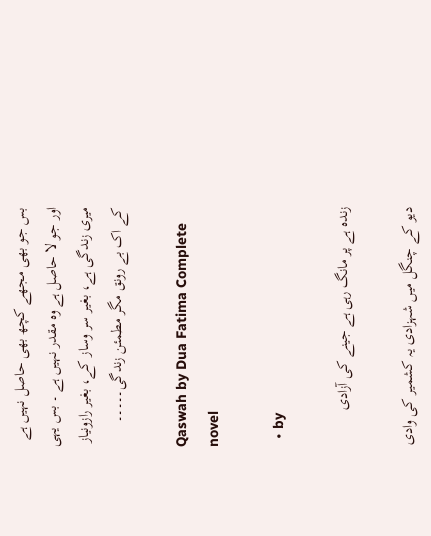بس جو بھی مجھے کچھ بھی حاصل نہیں ہے اور جو لا حاصل ہے وہ مقدر نہیں ہے ۔ بس یہی میری زندگی ہے، بغیر سر وساز کے، بغیر رازونیاز کے اک بے رونق مگر مطمئن زندگی۔۔۔۔۔

Qaswah by Dua Fatima Complete novel

  • by

زندہ ہے پر مانگ رہی ہے جینے کی آزادی

دیو کے چنگل میں شہزادی یہ کشمیر کی وادی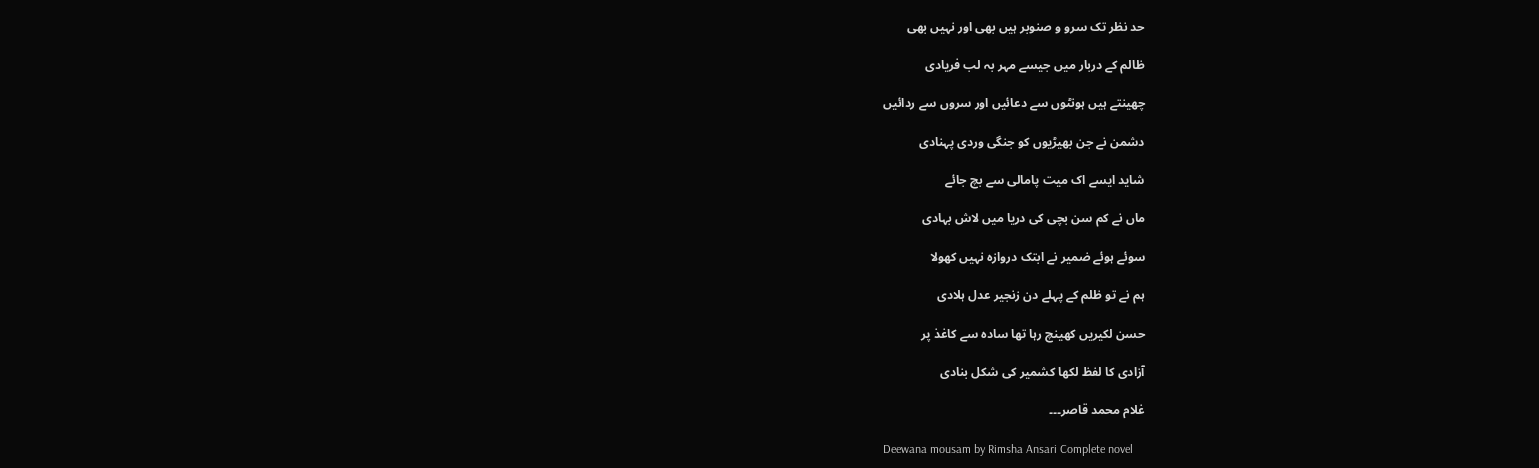حد نظر تک سرو و صنوبر ہیں بھی اور نہیں بھی

ظالم کے دربار میں جیسے مہر بہ لب فریادی

چھینتے ہیں ہونٹوں سے دعائیں اور سروں سے ردائیں

دشمن نے جن بھیڑیوں کو جنگی وردی پہنادی

شاید ایسے اک میت پامالی سے بچ جائے

ماں نے کم سن بچی کی دریا میں لاش بہادی

سوئے ہوئے ضمیر نے ابتک دروازہ نہیں کھولا

ہم نے تو ظلم کے پہلے دن زنجیر عدل ہلادی

حسن لکیریں کھینچ رہا تھا سادہ سے کاغذ پر

آزادی کا لفظ لکھا کشمیر کی شکل بنادی

غلام محمد قاصر۔۔۔

Deewana mousam by Rimsha Ansari Complete novel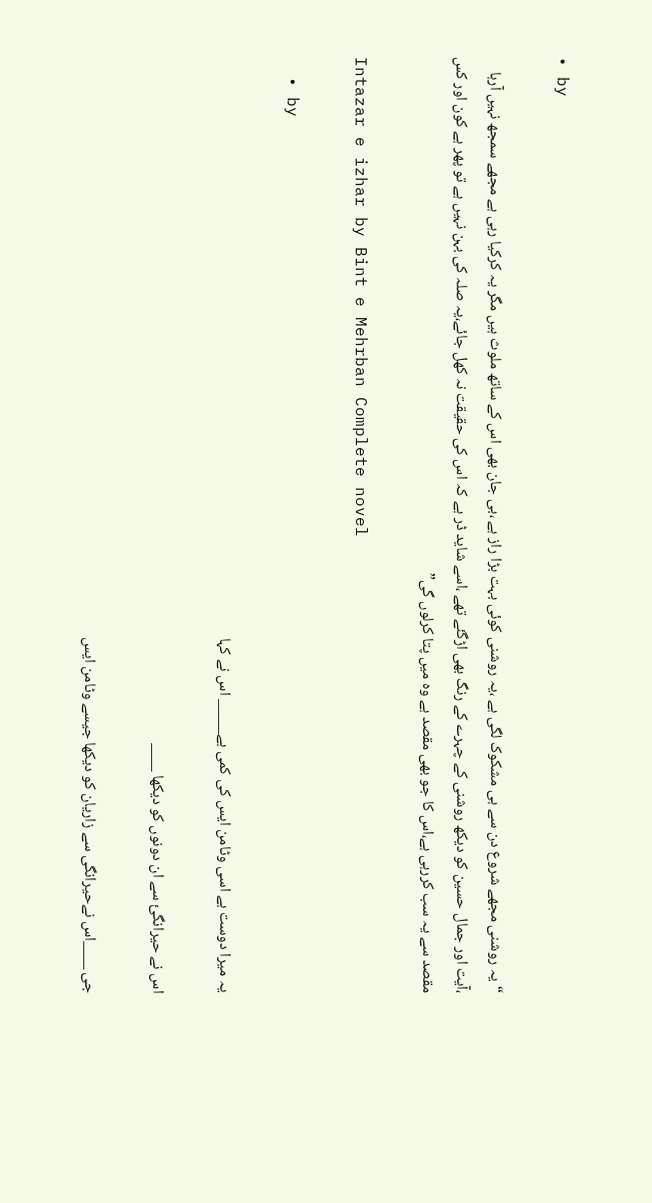• by

“یہ روشنی مجھے شروع دن سے ہی مشکوک لگی ہے ،یہ روشنی کوئی بہت بڑا راز ہے ،بی جان بھی اس کے ساتھ ملوث ہیں مگر یہ کرکیا رہی ہے مجھے سمجھ نہیں آرہا ،آیت اور جمال حسین کو دیکھ روشنی کے چہرے کے رنگ بھی اڑگئے تھے ،اسے شاید ڈر ہے کہ اس کی حقیقت نہ کھل جائے،یہ صلہ کی بہن نہیں ہے تو پھر ہے کون اور کس مقصد سے یہ سب کررہی ہے،اس کا جو بھی مقصد ہے وہ میں پتا کرلوں گی”

Intazar e izhar by Bint e Mehrban Complete novel

  • by

یہ میرا دوست ہے اسی وٹامن ایس کی کمی ہے_____ اس نے کہا

اس نے حیرانگئ سے ان دونوں کو دیکھا ____

جی ____اس نےحیرانگی سے زاریان کو دیکھا جیسے وٹامن ایس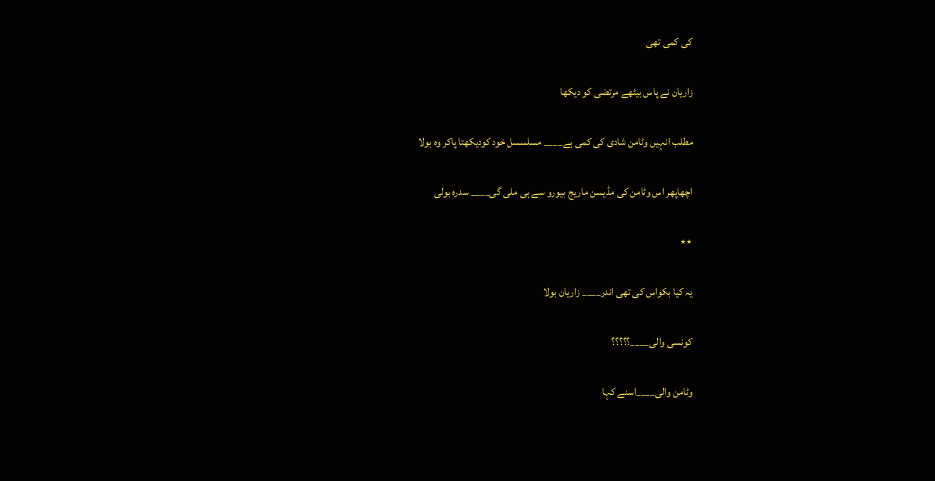کی کمی تھی

زاریان نے پاس بیٹھے مرتضی کو دیکھا

مطلب انہیں وٹامن شادی کی کمی ہے____ مسلسسل خود کودیکھتا پاکر وہ بولا

اچھاپھر اس وٹامن کی مڈیسن ماریج بیورو سے ہی ملی گی____ سدرہ بولی

٭٭

یہ کیا بکواس کی تھی اندر____ زاریان بولا

کونسی والی____؟؟؟؟؟

وٹامن والی____اسنے کہا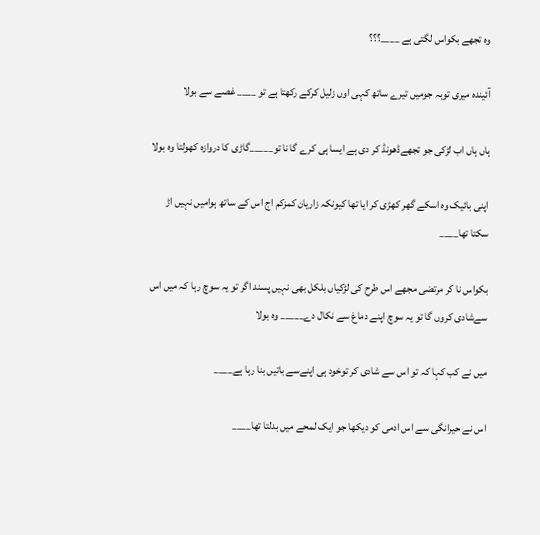وہ تجھے بکواس لگتی ہے ____؟؟؟

آئیندہ میری توبہ جومیں تیرے ساتھ کہی اوں زلیل کرکے رکھتا ہے تو ____ غصے سے بولا

ہاں ہاں اب لڑکی جو تجھےڈھونڈ کر دی ہے ایسا ہی کرے گا نا تو_____گاڑی کا دروازہ کھولتا وہ بولا

اپنی بائیک وہ اسکے گھر کھڑی کر ایا تھا کیونکہ زاریان کمزکم اج اس کے ساتھ ہوامیں نہیں اڑ سکتا تھا____

بکواس نا کر مرتضی مجھے اس طرح کی لڑکیاں بلکل بھی نہیں پسند اگر تو یہ سوچ رہا کہ میں اس سےشادی کروں گا تو یہ سوچ اپنے دماغ سے نکال دے_____ وہ بولا

میں نے کب کہا کہ تو اس سے شادی کر توخود ہی اپنےسے باتیں بنا رہا ہے____

اس نے حیرانگی سے اس ادمی کو دیکھا جو ایک لمحے میں بدلتا تھا____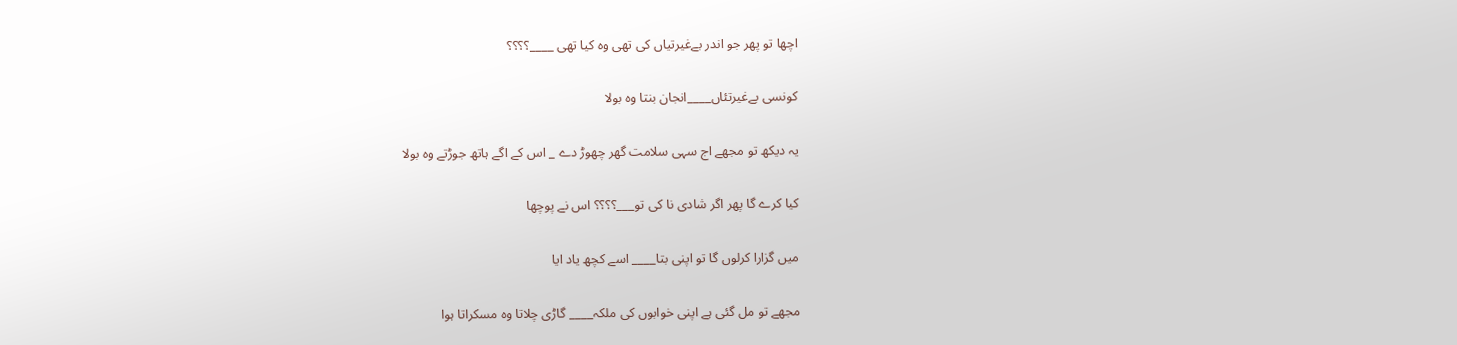اچھا تو پھر جو اندر بےغیرتیاں کی تھی وہ کیا تھی ____؟؟؟؟

کونسی بےغیرتئاں____انجان بنتا وہ بولا

یہ دیکھ تو مجھے اج سہی سلامت گھر چھوڑ دے _ اس کے اگے ہاتھ جوڑتے وہ بولا

کیا کرے گا پھر اگر شادی نا کی تو___؟؟؟؟ اس نے پوچھا

میں گزارا کرلوں گا تو اپنی بتا____ اسے کچھ یاد ایا

مجھے تو مل گئی ہے اپنی خوابوں کی ملکہ____ گاڑی چلاتا وہ مسکراتا ہوا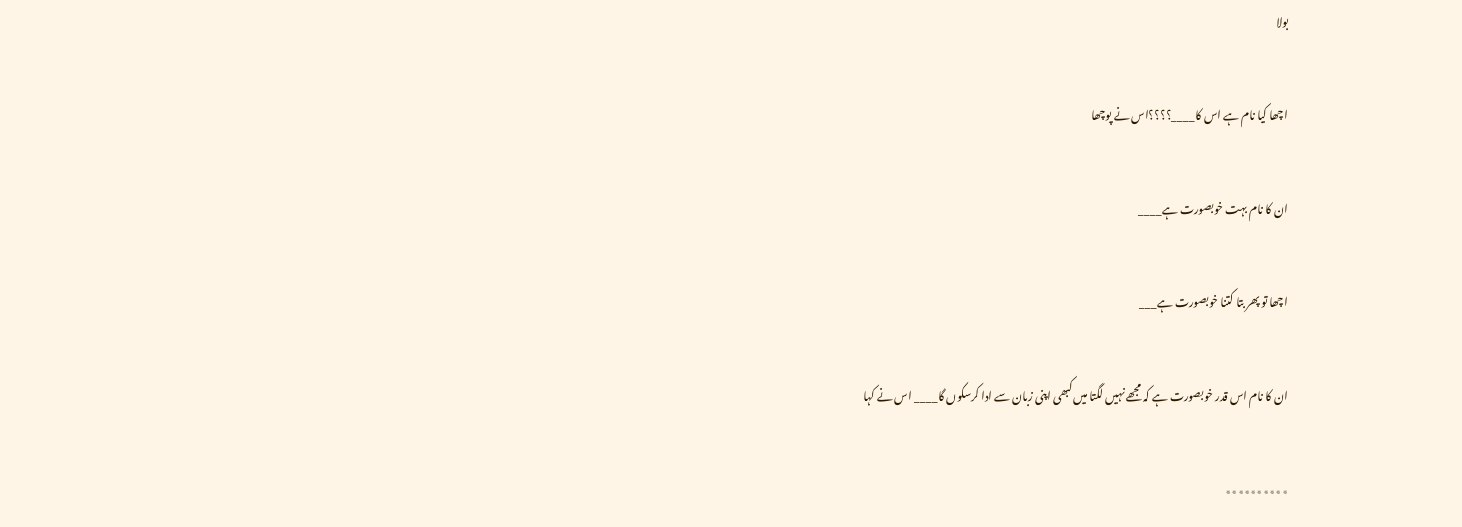بولا

اچھا کیا نام ہے اس کا____؟؟؟؟اس نے پوچھا

ان کا نام بہت خوبصورت ہے____

اچھا تو پھر بتا کتنا خوبصورت ہے___

ان کا نام اس قدر خوبصورت ہے کہ مجھے نہیں لگتا میں کبھی اپنی زبان سے ادا کرسکوں گا____ اس نے کہا

٭٭٭٭٭٭٭٭٭٭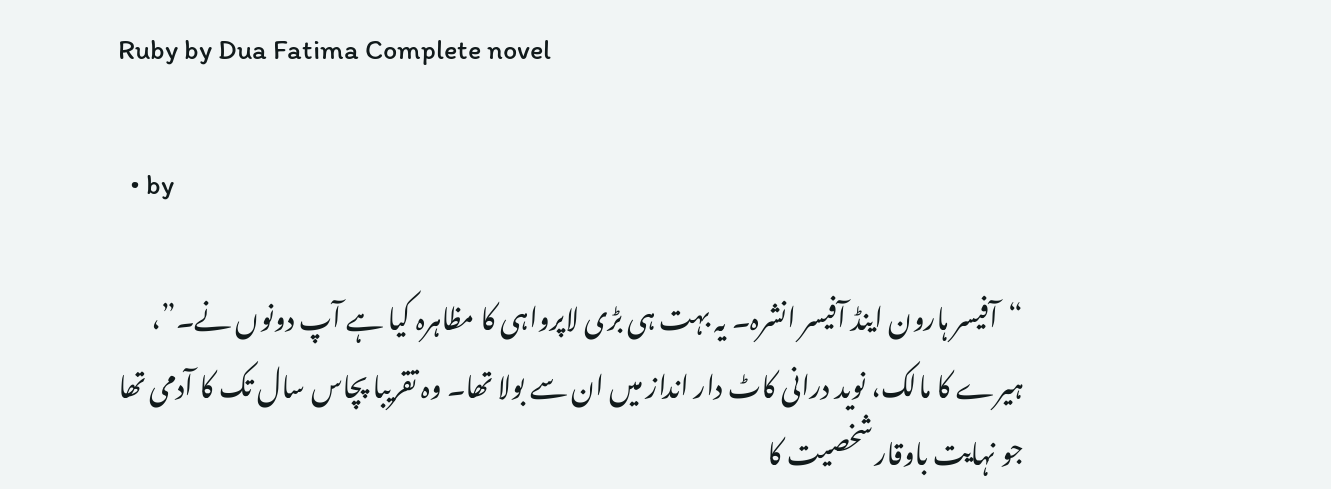Ruby by Dua Fatima Complete novel

  • by

“آفیسر ہارون اینڈ آفیسر انشرہ۔ یہ بہت ہی بڑی لاپرواہی کا مظاہرہ کیا ہے آپ دونوں نے۔”، ہیرے کا مالک، نوید درانی کاٹ دار انداز میں ان سے بولا تھا۔ وہ تقریبا پچاس سال تک کا آدمی تھا جو نہایت باوقار شخصیت کا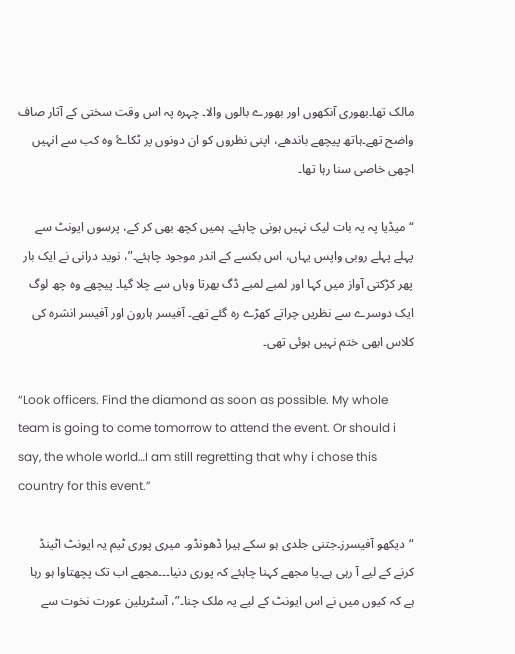مالک تھا۔بھوری آنکھوں اور بھورے بالوں والا۔ چہرہ پہ اس وقت سختی کے آثار صاف واضح تھے۔ہاتھ پیچھے باندھے، اپنی نظروں کو ان دونوں پر ٹکاۓ وہ کب سے انہیں اچھی خاصی سنا رہا تھا۔

“میڈیا پہ یہ بات لیک نہیں ہونی چاہئے۔ ہمیں کچھ بھی کر کے، پرسوں ایونٹ سے پہلے پہلے روبی واپس یہاں، اس بکسے کے اندر موجود چاہئے۔”، نوید درانی نے ایک بار پھر کڑکتی آواز میں کہا اور لمبے لمبے ڈگ بھرتا وہاں سے چلا گيا۔ پیچھے وہ چھ لوگ ایک دوسرے سے نظریں چراتے کھڑے رہ گئے تھے۔ آفیسر ہارون اور آفیسر انشرہ کی کلاس ابھی ختم نہیں ہوئی تھی۔

“Look officers. Find the diamond as soon as possible. My whole team is going to come tomorrow to attend the event. Or should i say, the whole world…I am still regretting that why i chose this country for this event.”

“دیکھو آفیسرز۔جتنی جلدی ہو سکے ہیرا ڈھونڈو۔ میری پوری ٹیم یہ ایونٹ اٹینڈ کرنے کے لیے آ رہی ہے۔یا مجھے کہنا چاہئے کہ پوری دنیا۔۔۔مجھے اب تک پچھتاوا ہو رہا ہے کہ کیوں میں نے اس ایونٹ کے لیے یہ ملک چنا۔”، آسٹریلین عورت نخوت سے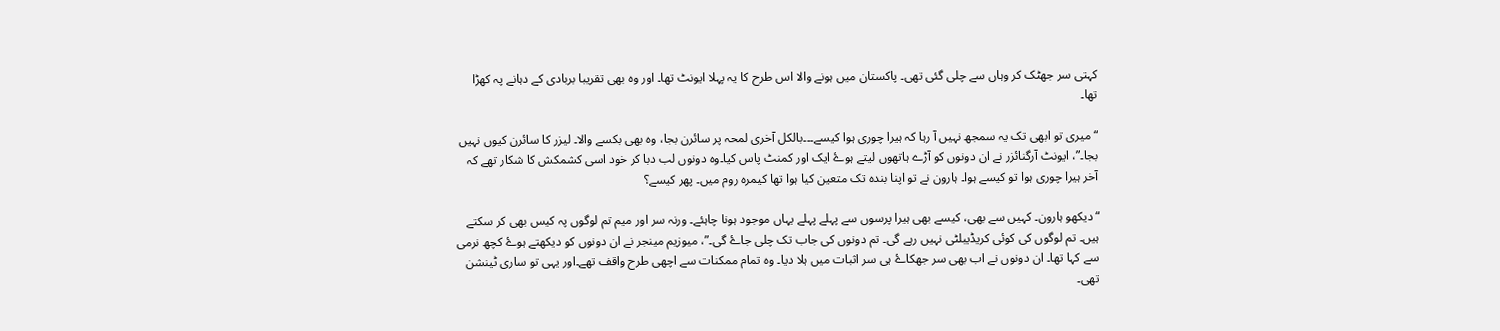کہتی سر جھٹک کر وہاں سے چلی گئی تھی۔ پاکستان میں ہونے والا اس طرح کا یہ پہلا ایونٹ تھا۔ اور وہ بھی تقریبا بربادی کے دہانے پہ کھڑا تھا۔

“میری تو ابھی تک یہ سمجھ نہیں آ رہا کہ ہیرا چوری ہوا کیسے۔۔۔بالکل آخری لمحہ پر سائرن بجا، وہ بھی بکسے والا۔ لیزر کا سائرن کیوں نہیں بجا۔”، ایونٹ آرگنائزر نے ان دونوں کو آڑے ہاتھوں لیتے ہوۓ ایک اور کمنٹ پاس کیا۔وہ دونوں لب دبا کر خود اسی کشمکش کا شکار تھے کہ آخر ہیرا چوری ہوا تو کیسے ہوا۔ ہارون نے تو اپنا بندہ تک متعین کیا ہوا تھا کیمرہ روم میں۔ پھر کیسے؟

“دیکھو ہارون۔ کہیں سے بھی، کیسے بھی ہیرا پرسوں سے پہلے پہلے یہاں موجود ہونا چاہئے۔ ورنہ سر اور میم تم لوگوں پہ کیس بھی کر سکتے ہیں۔ تم لوگوں کی کوئی کریڈیبلٹی نہیں رہے گی۔ تم دونوں کی جاب تک چلی جاۓ گی۔”، میوزیم مینجر نے ان دونوں کو دیکھتے ہوۓ کچھ نرمی سے کہا تھا۔ ان دونوں نے اب بھی سر جھکاۓ ہی سر اثبات میں ہلا دیا۔ وہ تمام ممکنات سے اچھی طرح واقف تھے۔اور یہی تو ساری ٹینشن تھی۔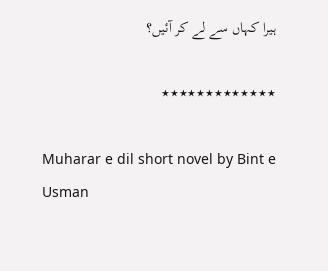ہیرا کہاں سے لے کر آئيں؟

٭٭٭٭٭٭٭٭٭٭٭٭٭

Muharar e dil short novel by Bint e Usman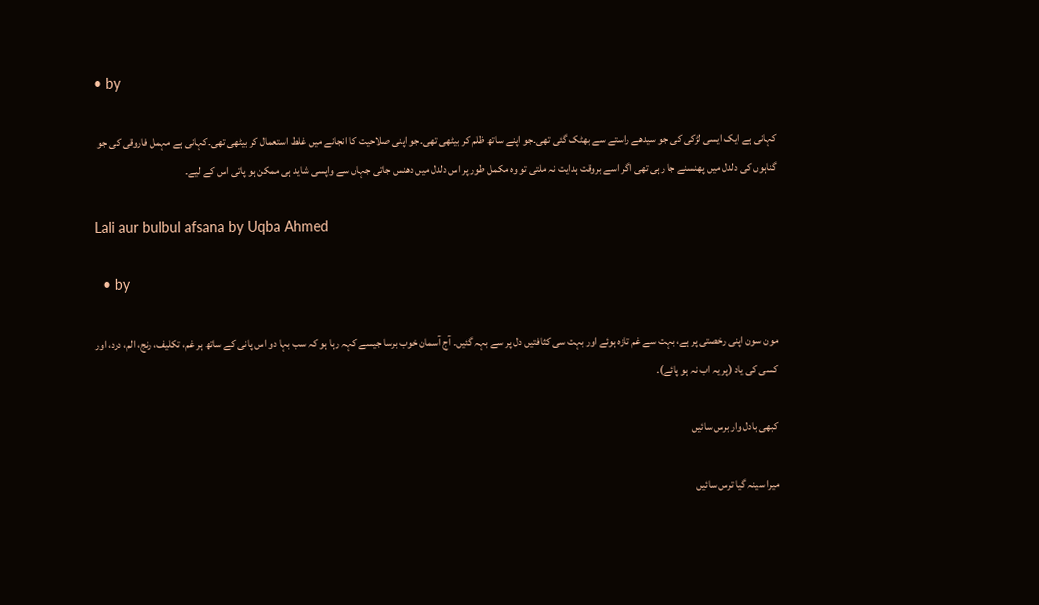• by

کہانی ہے ایک ایسی لڑکی کی جو سیدھے راستے سے بھٹک گئی تھی۔جو اپنے ساتھ ظلم کر بیٹھی تھی۔جو اپنی صلاحیت کا انجانے میں غلط استعمال کر بیٹھی تھی۔کہانی ہے مہمل فاروقی کی جو گناہوں کی دلدل میں پھنسنے جا رہی تھی اگر اسے بروقت ہدایت نہ ملتی تو وہ مکمل طور پر اس دلدل میں دھنس جاتی جہاں سے واپسی شاید ہی ممکن ہو پاتی اس کے لیے۔

Lali aur bulbul afsana by Uqba Ahmed

  • by

مون سون اپنی رخصتی پر ہے، بہت سے غم تازہ ہوئے اور بہت سی کثافتیں دل پر سے بہہ گئیں۔ آج آسمان خوب برسا جیسے کہہ رہا ہو کہ سب بہا دو اس پانی کے ساتھ ہر غم، تکلیف، رنج، الم، درد، اور کسی کی یاد (پر یہ اب نہ ہو پائے).

کبھی بادل وار برس سائیں

میرا سینہ گیا ترس سائیں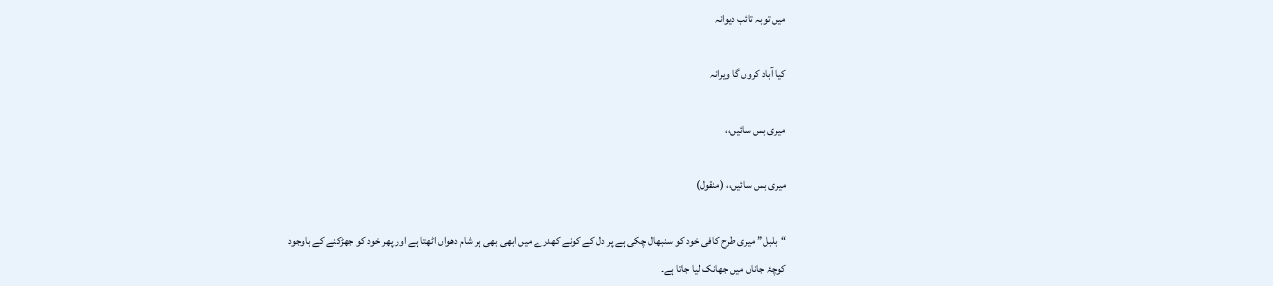میں توبہ تائب دیوانہ

کیا آباد کروں گا ویرانہ

میری بس سائیں،،

میری بس سائیں،، (منقول)

“بلبل” میری طرح کافی خود کو سنبھال چکی ہے پر دل کے کونے کھدرے میں ابھی بھی ہر شام دھواں اٹھتا ہے اور پھر خود کو جھڑکنے کے باوجود کوچۂ جاناں میں جھانک لیا جاتا ہے۔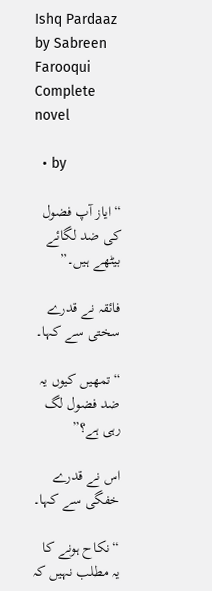Ishq Pardaaz by Sabreen Farooqui Complete novel

  • by

“ایاز آپ فضول کی ضد لگائے بیٹھے ہیں۔”

فائقہ نے قدرے سختی سے کہا۔

“تمھیں کیوں یہ ضد فضول لگ رہی ہے؟”

اس نے قدرے خفگی سے کہا۔

“نکاح ہونے کا یہ مطلب نہیں کہ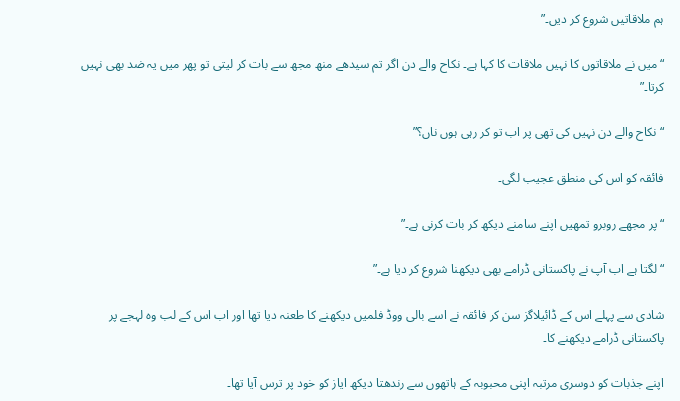ہم ملاقاتیں شروع کر دیں۔”

“میں نے ملاقاتوں کا نہیں ملاقات کا کہا ہے۔ نکاح والے دن اگر تم سیدھے منھ مجھ سے بات کر لیتی تو پھر میں یہ ضد بھی نہیں کرتا۔”

“نکاح والے دن نہیں کی تھی پر اب تو کر رہی ہوں ناں؟”

فائقہ کو اس کی منطق عجیب لگی۔

“پر مجھے روبرو تمھیں اپنے سامنے دیکھ کر بات کرنی ہے۔”

“لگتا ہے اب آپ نے پاکستانی ڈرامے بھی دیکھنا شروع کر دیا ہے۔”

شادی سے پہلے اس کے ڈائیلاگز سن کر فائقہ نے اسے بالی ووڈ فلمیں دیکھنے کا طعنہ دیا تھا اور اب اس کے لب وہ لہجے پر پاکستانی ڈرامے دیکھنے کا۔

اپنے جذبات کو دوسری مرتبہ اپنی محبوبہ کے ہاتھوں سے رندھتا دیکھ ایاز کو خود پر ترس آیا تھا۔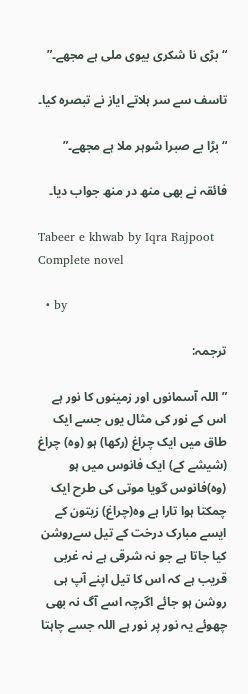“بڑی نا شکری بیوی ملی ہے مجھے۔”

تاسف سے سر ہلاتے ایاز نے تبصرہ کیا۔

“بڑا بے صبرا شوہر ملا ہے مجھے۔”

فائقہ نے بھی منھ در منھ جواب دیا۔

Tabeer e khwab by Iqra Rajpoot Complete novel

  • by

ترجمہ:

”اللہ آسمانوں اور زمینوں کا نور ہے اس کے نور کی مثال یوں جسے ایک طاق میں ایک چراغ (رکھا) ہو (وہ) چراغ (شیشے کے) ایک فانوس میں ہو (وہ)فانوس گویا موتی کی طرح ایک چمکتا ہوا تارا ہے وہ(چراغ) زیتون کے ایسے مبارک درخت کے تیل سےروشن کیا جاتا ہے جو نہ شرقی ہے نہ غربی قریب ہے کہ اس کا تیل اپنے آپ ہی روشن ہو جائے اگرچہ اسے آگ نہ بھی چھوئے یہ نور پر نور ہے اللہ جسے چاہتا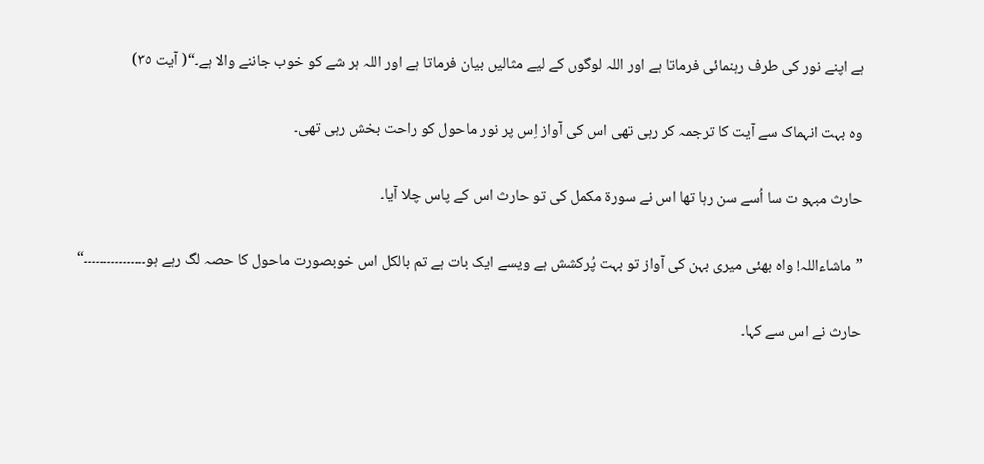ہے اپنے نور کی طرف رہنمائی فرماتا ہے اور اللہ لوگوں کے لیے مثالیں بیان فرماتا ہے اور اللہ ہر شے کو خوب جاننے والا ہے۔“( آیت ٣٥)

وہ بہت انہماک سے آیت کا ترجمہ کر رہی تھی اس کی آواز اِس پر نور ماحول کو راحت بخش رہی تھی۔

حارث مبہو ت سا اُسے سن رہا تھا اس نے سورۃ مکمل کی تو حارث اس کے پاس چلا آیا۔

”ماشاءاللہ! واہ بھئی میری بہن کی آواز تو بہت پُرکشش ہے ویسے ایک بات ہے تم بالکل اس خوبصورت ماحول کا حصہ لگ رہے ہو۔۔۔۔۔۔۔۔۔۔۔۔۔۔۔۔“

حارث نے اس سے کہا۔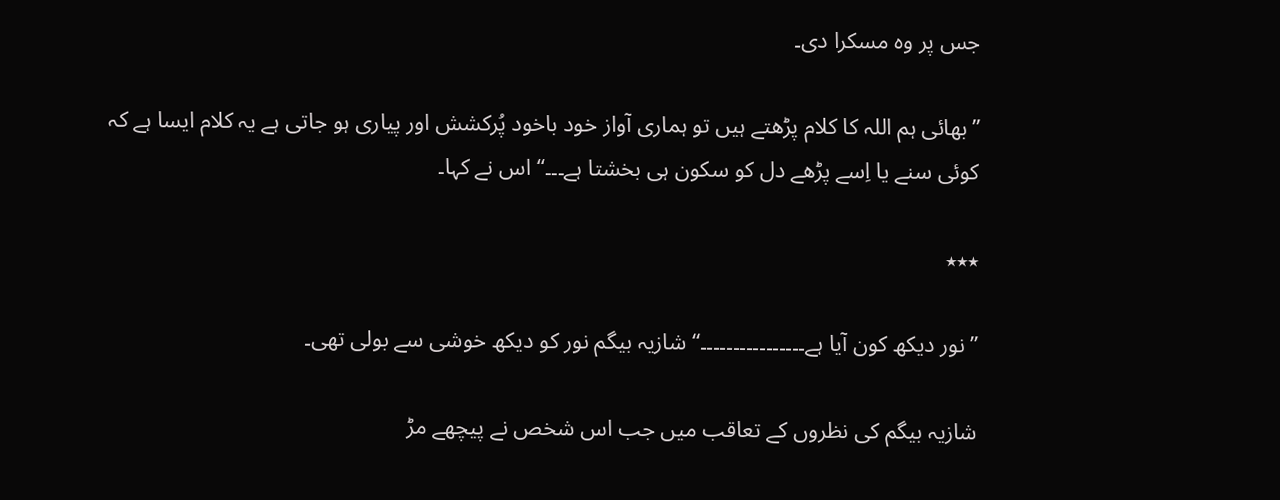جس پر وہ مسکرا دی۔

”بھائی ہم اللہ کا کلام پڑھتے ہیں تو ہماری آواز خود باخود پُرکشش اور پیاری ہو جاتی ہے یہ کلام ایسا ہے کہ کوئی سنے یا اِسے پڑھے دل کو سکون ہی بخشتا ہے۔۔۔“ اس نے کہا۔

٭٭٭

”نور دیکھ کون آیا ہے۔۔۔۔۔۔۔۔۔۔۔۔۔۔۔۔“ شازیہ بیگم نور کو دیکھ خوشی سے بولی تھی۔

شازیہ بیگم کی نظروں کے تعاقب میں جب اس شخص نے پیچھے مڑ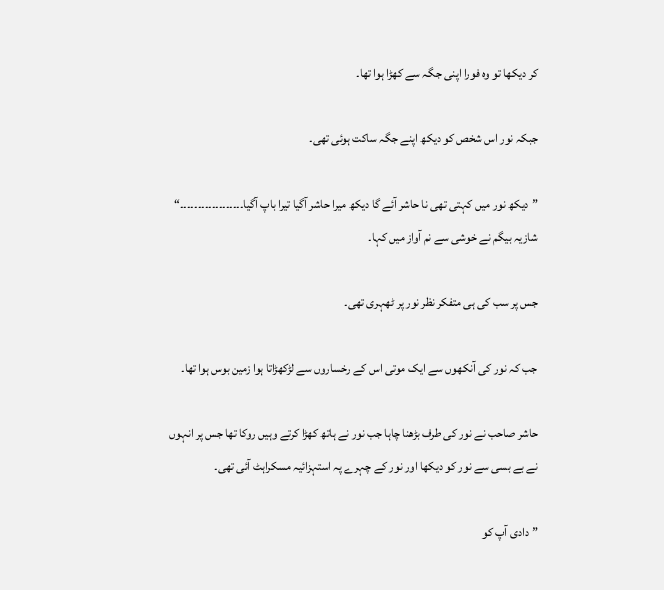کر دیکھا تو وہ فورا اپنی جگہ سے کھڑا ہوا تھا۔

جبکہ نور اس شخص کو دیکھ اپنے جگہ ساکت ہوئی تھی۔

”دیکھ نور میں کہتی تھی نا حاشر آئے گا دیکھ میرا حاشر آگیا تیرا باپ آگیا۔۔۔۔۔۔۔۔۔۔۔۔۔۔۔۔۔۔“ شازیہ بیگم نے خوشی سے نم آواز میں کہا۔

جس پر سب کی ہی متفکر نظر نور پر ٹھہری تھی۔

جب کہ نور کی آنکھوں سے ایک موتی اس کے رخساروں سے لڑکھڑاتا ہوا زمین بوس ہوا تھا۔

حاشر صاحب نے نور کی طرف بڑھنا چاہا جب نور نے ہاتھ کھڑا کرتے وہیں روکا تھا جس پر انہوں نے بے بسی سے نور کو دیکھا اور نور کے چہرے پہ استہزائیہ مسکراہٹ آئی تھی۔

”دادی آپ کو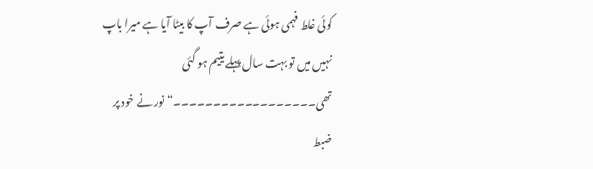کوئی غلط فہمی ہوئی ہے صرف آپ کا بیٹا آیا ہے میرا باپ نہیں میں تو بہت سال پہلے یتیم ہو گئی تھی۔۔۔۔۔۔۔۔۔۔۔۔۔۔۔۔۔۔“ نور نے خود پر ضبط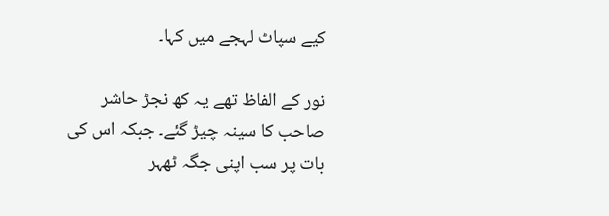کیے سپاٹ لہجے میں کہا۔

نور کے الفاظ تھے یہ کھ نجڑ حاشر صاحب کا سینہ چیڑ گئے۔ جبکہ اس کی بات پر سب اپنی جگہ ٹھہر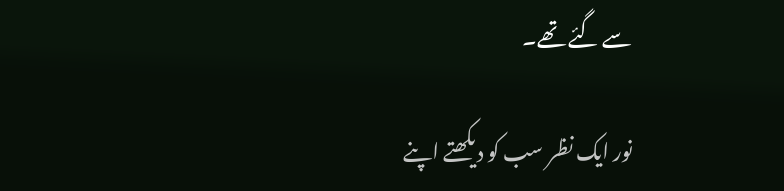سے گئے تھے۔

نور ایک نظر سب کو دیکھتے اپنے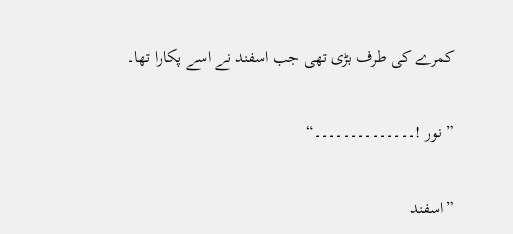کمرے کی طرف بڑی تھی جب اسفند نے اسے پکارا تھا۔

” نور !۔۔۔۔۔۔۔۔۔۔۔۔۔۔“

”اسفند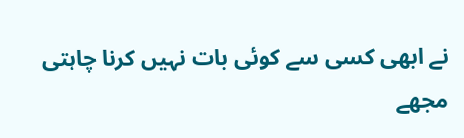نے ابھی کسی سے کوئی بات نہیں کرنا چاہتی مجھے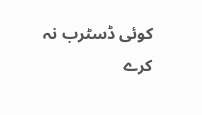کوئی ڈسٹرب نہ کرے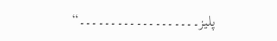پلیز۔۔۔۔۔۔۔۔۔۔۔۔۔۔۔۔۔۔۔“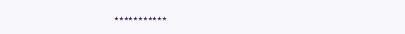٭٭٭٭٭٭٭٭٭٭٭